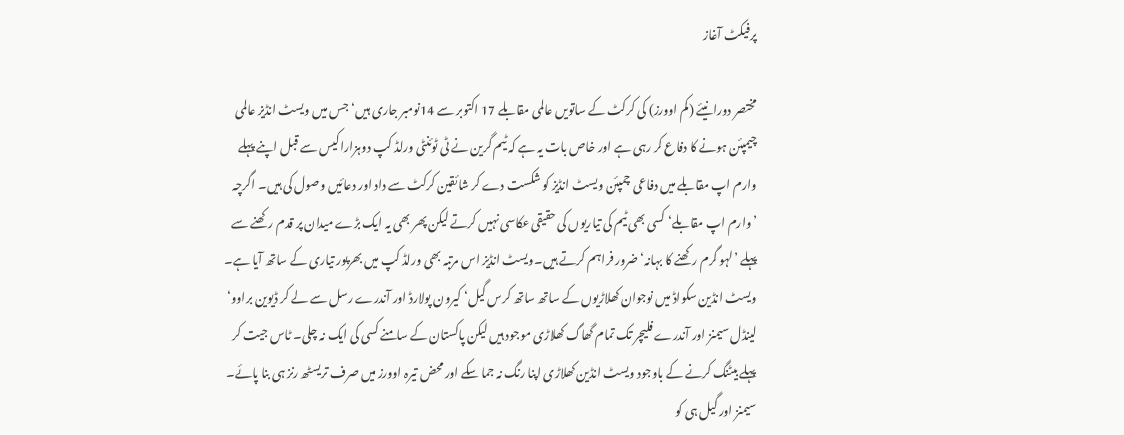پرفیکٹ آغاز

مختصر دورانیئے (کم اوورز) کی کرکٹ کے ساتویں عالمی مقابلے 17 اکتوبر سے 14نومبر جاری ہیں‘ جس میں ویسٹ انڈیز عالمی چیمپئن ہونے کا دفاع کر رہی ہے اور خاص بات یہ ہے کہ ٹیم گرین نے ٹی ٹوئنٹی ورلڈ کپ دوہزاراکیس سے قبل اپنے پہلے وارم اپ مقابلے میں دفاعی چمپئن ویسٹ انڈیز کو شکست دے کر شائقین کرکٹ سے داد اور دعائیں وصول کی ہیں۔ اگرچہ ’وارم اپ مقابلے‘ کسی بھی ٹیم کی تیاریوں کی حقیقی عکاسی نہیں کرتے لیکن پھر بھی یہ ایک بڑے میدان پر قدم رکھنے سے پہلے ’لہو گرم رکھنے کا بہانہ‘ ضرور فراہم کرتے ہیں۔ویسٹ انڈیز اس مرتبہ بھی ورلڈ کپ میں بھرپور تیاری کے ساتھ آیا ہے۔ ویسٹ انڈین سکواڈ میں نوجوان کھلاڑیوں کے ساتھ ساتھ کرس گیل‘ کیرون پولارڈ اور آندرے رسل سے لے کر ڈیوین براوو‘ لینڈل سیمنز اور آندرے فلیچر تک تمام گھاگ کھلاڑی موجود ہیں لیکن پاکستان کے سامنے کسی کی ایک نہ چلی۔ ٹاس جیت کر پہلے بیٹنگ کرنے کے باوجود ویسٹ انڈین کھلاڑی اپنا رنگ نہ جما سکے اور محض تیرہ اوورز میں صرف تریسٹھ رنز ہی بنا پائے۔ سیمنز اور گیل ہی کو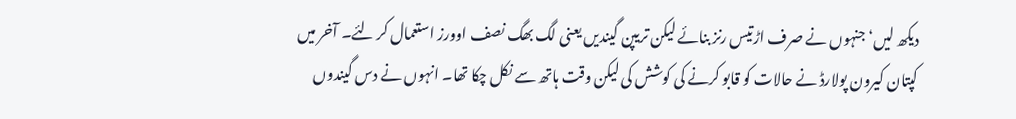دیکھ لیں‘ جنہوں نے صرف اڑتیس رنز بنائے لیکن تریپن گیندیں یعنی لگ بھگ نصف اوورز استعمال کر لئے۔ آخر میں کپتان کیرون پولارڈ نے حالات کو قابو کرنے کی کوشش کی لیکن وقت ہاتھ سے نکل چکا تھا۔ انہوں نے دس گیندوں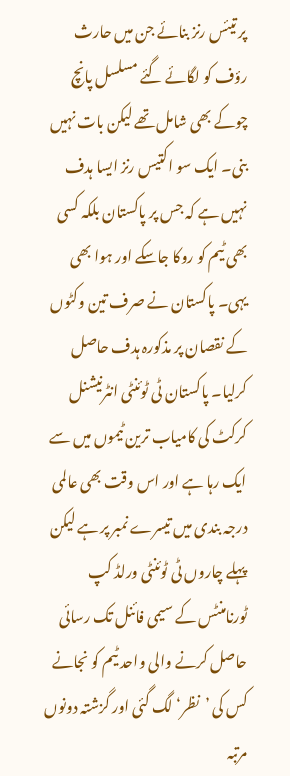پر تیئس رنز بنائے جن میں حارث رؤف کو لگائے گئے مسلسل پانچ چوکے بھی شامل تھے لیکن بات نہیں بنی۔ ایک سو اکتیس رنز ایسا ہدف نہیں ہے کہ جس پر پاکستان بلکہ کسی بھی ٹیم کو روکا جاسکے اور ہوا بھی یہی۔ پاکستان نے صرف تین وکٹوں کے نقصان پر مذکورہ ہدف حاصل کرلیا۔ پاکستان ٹی ٹوئنٹی انٹرنیشنل کرکٹ کی کامیاب ترین ٹیموں میں سے ایک رہا ہے اور اس وقت بھی عالمی درجہ بندی میں تیسرے نمبر پر ہے لیکن پہلے چاروں ٹی ٹوئنٹی ورلڈ کپ ٹورنامنٹس کے سیمی فائنل تک رسائی حاصل کرنے والی واحد ٹیم کو نجانے کس کی ’نظر‘ لگ گئی اور گزشتہ دونوں مرتبہ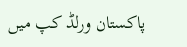پاکستان ورلڈ کپ میں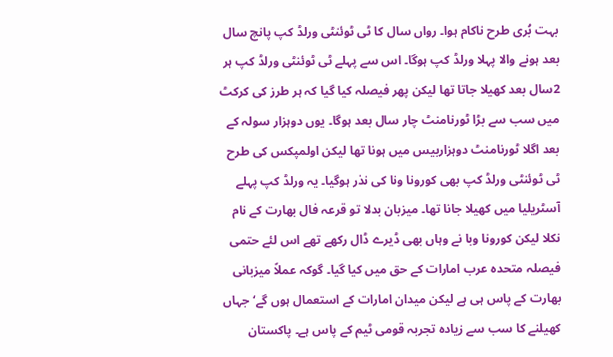بہت بُری طرح ناکام ہوا۔ رواں سال کا ٹی ٹوئنٹی ورلڈ کپ پانچ سال بعد ہونے والا پہلا ورلڈ کپ ہوگا۔ اس سے پہلے ٹی ٹوئنٹی ورلڈ کپ ہر 2سال بعد کھیلا جاتا تھا لیکن پھر فیصلہ کیا گیا کہ ہر طرز کی کرکٹ میں سب سے بڑا ٹورنامنٹ چار سال بعد ہوگا۔ یوں دوہزار سولہ کے بعد اگلا ٹورنامنٹ دوہزاربیس میں ہونا تھا لیکن اولمپکس کی طرح ٹی ٹوئنٹی ورلڈ کپ بھی کورونا ونا کی نذر ہوگیا۔ یہ ورلڈ کپ پہلے آسٹریلیا میں کھیلا جانا تھا۔ میزبان بدلا تو قرعہ فال بھارت کے نام نکلا لیکن کورونا وبا نے وہاں بھی ڈیرے ڈال رکھے تھے اس لئے حتمی فیصلہ متحدہ عرب امارات کے حق میں کیا گیا۔ گوکہ عملاً میزبانی بھارت کے پاس ہی ہے لیکن میدان امارات کے استعمال ہوں گے‘ جہاں کھیلنے کا سب سے زیادہ تجربہ قومی ٹیم کے پاس ہے۔ پاکستان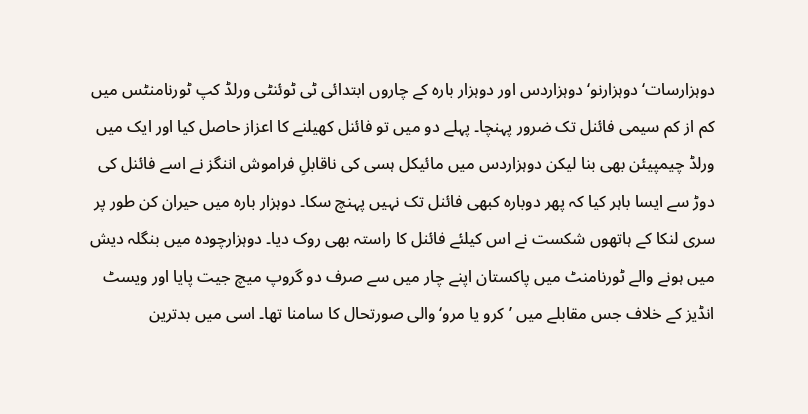دوہزارسات‘ دوہزارنو‘ دوہزاردس اور دوہزار بارہ کے چاروں ابتدائی ٹی ٹوئنٹی ورلڈ کپ ٹورنامنٹس میں کم از کم سیمی فائنل تک ضرور پہنچا۔ پہلے دو میں تو فائنل کھیلنے کا اعزاز حاصل کیا اور ایک میں ورلڈ چیمپیئن بھی بنا لیکن دوہزاردس میں مائیکل ہسی کی ناقابلِ فراموش اننگز نے اسے فائنل کی دوڑ سے ایسا باہر کیا کہ پھر دوبارہ کبھی فائنل تک نہیں پہنچ سکا۔ دوہزار بارہ میں حیران کن طور پر سری لنکا کے ہاتھوں شکست نے اس کیلئے فائنل کا راستہ بھی روک دیا۔ دوہزارچودہ میں بنگلہ دیش میں ہونے والے ٹورنامنٹ میں پاکستان اپنے چار میں سے صرف دو گروپ میچ جیت پایا اور ویسٹ انڈیز کے خلاف جس مقابلے میں ’کرو یا مرو‘ والی صورتحال کا سامنا تھا۔ اسی میں بدترین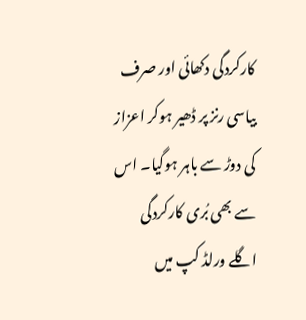کارکردگی دکھائی اور صرف بیاسی رنز پر ڈھیر ہوکر اعزاز کی دوڑ سے باہر ہوگیا۔ اس سے بھی بُری کارکردگی اگلے ورلڈ کپ میں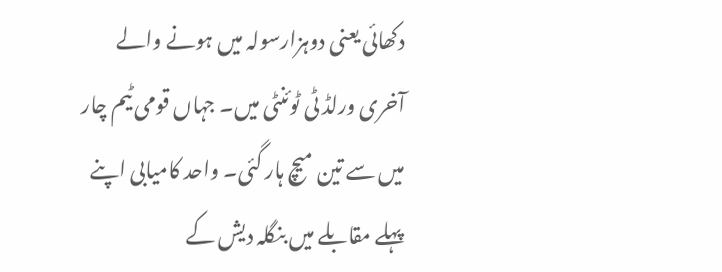دکھائی یعنی دوہزارسولہ میں ہونے والے آخری ورلڈ ٹی ٹوئنٹی میں۔ جہاں قومی ٹیم چار میں سے تین میچ ہار گئی۔ واحد کامیابی اپنے پہلے مقابلے میں بنگلہ دیش کے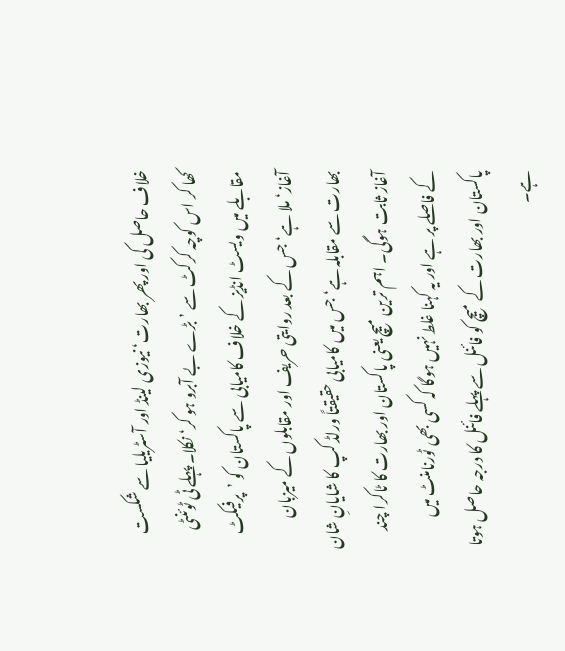خلاف حاصل کی اور پھر بھارت‘ نیوزی لینڈ اور آسٹریلیا سے شکست کھا کر اس کوچہ کرکٹ سے ’بڑے بے آبرو ہو کر‘ نکلا۔ پہلے ٹی ٹوئنٹی مقابلے میں ویسٹ انڈیز کے خلاف کامیابی سے پاکستان کو ’پرفیکٹ آغاز‘ ملا ہے‘ جس کے بعد روایتی حریف اور مقابلوں کے میزبان بھارت سے مقابلہ ہے‘ جس میں کامیابی حقیقتاً ورلڈ کپ کا شایانِ شان آغاز ثابت ہوگی۔ اہم ترین میچ یعنی پاکستان اور بھارت کا ٹاکرا چند کے فاصلے پر ہے اور یہ کہنا غلط نہیں ہوگا کہ کسی بھی ٹورنامنٹ میں پاکستان اور بھارت کے میچ کو فائنل سے پہلے فائنل کا درجہ حاصل ہوتا ہے۔